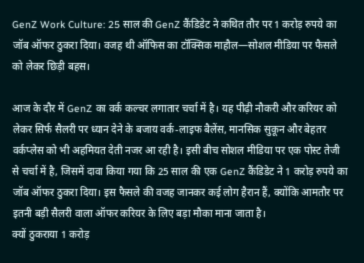GenZ Work Culture: 25 साल की GenZ कैंडिडेट ने कथित तौर पर 1 करोड़ रुपये का जॉब ऑफर ठुकरा दिया। वजह थी ऑफिस का टॉक्सिक माहौल—सोशल मीडिया पर फैसले को लेकर छिड़ी बहस।

आज के दौर में GenZ का वर्क कल्चर लगातार चर्चा में है। यह पीढ़ी नौकरी और करियर को लेकर सिर्फ सैलरी पर ध्यान देने के बजाय वर्क-लाइफ बैलेंस, मानसिक सुकून और बेहतर वर्कप्लेस को भी अहमियत देती नजर आ रही है। इसी बीच सोशल मीडिया पर एक पोस्ट तेजी से चर्चा में है, जिसमें दावा किया गया कि 25 साल की एक GenZ कैंडिडेट ने 1 करोड़ रुपये का जॉब ऑफर ठुकरा दिया। इस फैसले की वजह जानकर कई लोग हैरान हैं, क्योंकि आमतौर पर इतनी बड़ी सैलरी वाला ऑफर करियर के लिए बड़ा मौका माना जाता है।
क्यों ठुकराया 1 करोड़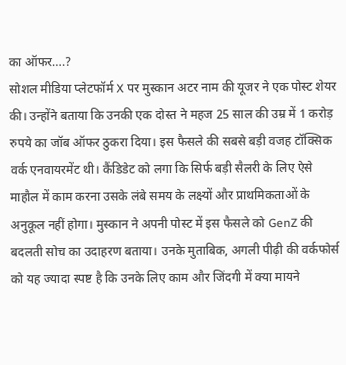का ऑफर….?
सोशल मीडिया प्लेटफॉर्म X पर मुस्कान अटर नाम की यूजर ने एक पोस्ट शेयर की। उन्होंने बताया कि उनकी एक दोस्त ने महज 25 साल की उम्र में 1 करोड़ रुपये का जॉब ऑफर ठुकरा दिया। इस फैसले की सबसे बड़ी वजह टॉक्सिक वर्क एनवायरमेंट थी। कैंडिडेट को लगा कि सिर्फ बड़ी सैलरी के लिए ऐसे माहौल में काम करना उसके लंबे समय के लक्ष्यों और प्राथमिकताओं के अनुकूल नहीं होगा। मुस्कान ने अपनी पोस्ट में इस फैसले को GenZ की बदलती सोच का उदाहरण बताया। उनके मुताबिक, अगली पीढ़ी की वर्कफोर्स को यह ज्यादा स्पष्ट है कि उनके लिए काम और जिंदगी में क्या मायने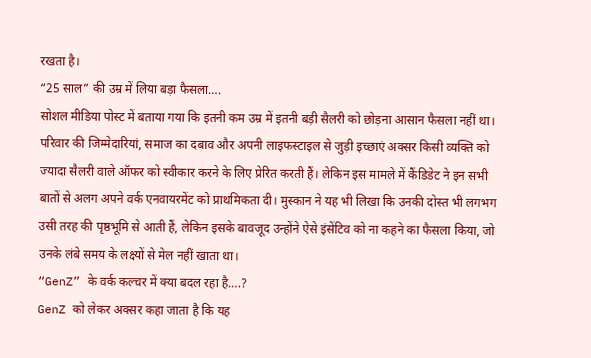रखता है।
“25 साल” की उम्र में लिया बड़ा फैसला….
सोशल मीडिया पोस्ट में बताया गया कि इतनी कम उम्र में इतनी बड़ी सैलरी को छोड़ना आसान फैसला नहीं था। परिवार की जिम्मेदारियां, समाज का दबाव और अपनी लाइफस्टाइल से जुड़ी इच्छाएं अक्सर किसी व्यक्ति को ज्यादा सैलरी वाले ऑफर को स्वीकार करने के लिए प्रेरित करती हैं। लेकिन इस मामले में कैंडिडेट ने इन सभी बातों से अलग अपने वर्क एनवायरमेंट को प्राथमिकता दी। मुस्कान ने यह भी लिखा कि उनकी दोस्त भी लगभग उसी तरह की पृष्ठभूमि से आती हैं, लेकिन इसके बावजूद उन्होंने ऐसे इंसेंटिव को ना कहने का फैसला किया, जो उनके लंबे समय के लक्ष्यों से मेल नहीं खाता था।
“GenZ” के वर्क कल्चर में क्या बदल रहा है….?
GenZ को लेकर अक्सर कहा जाता है कि यह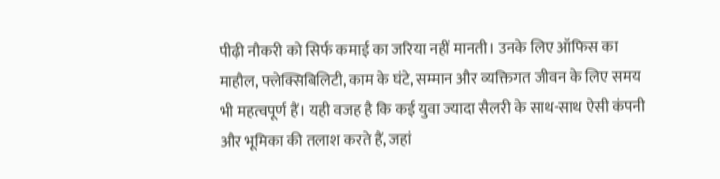पीढ़ी नौकरी को सिर्फ कमाई का जरिया नहीं मानती। उनके लिए ऑफिस का माहौल, फ्लेक्सिबिलिटी, काम के घंटे, सम्मान और व्यक्तिगत जीवन के लिए समय भी महत्वपूर्ण हैं। यही वजह है कि कई युवा ज्यादा सैलरी के साथ-साथ ऐसी कंपनी और भूमिका की तलाश करते हैं, जहां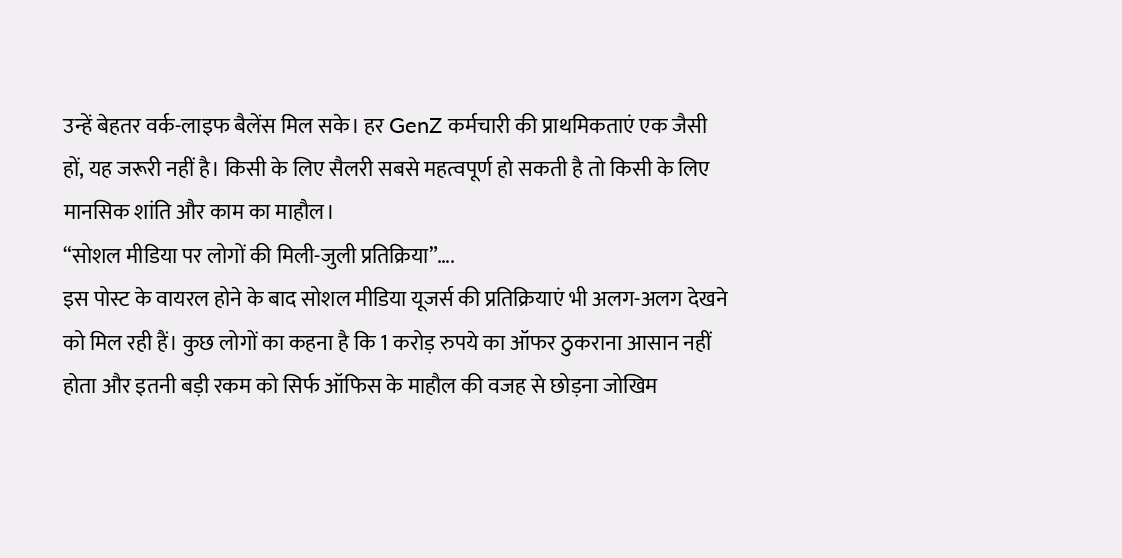उन्हें बेहतर वर्क-लाइफ बैलेंस मिल सके। हर GenZ कर्मचारी की प्राथमिकताएं एक जैसी हों, यह जरूरी नहीं है। किसी के लिए सैलरी सबसे महत्वपूर्ण हो सकती है तो किसी के लिए मानसिक शांति और काम का माहौल।
“सोशल मीडिया पर लोगों की मिली-जुली प्रतिक्रिया”….
इस पोस्ट के वायरल होने के बाद सोशल मीडिया यूजर्स की प्रतिक्रियाएं भी अलग-अलग देखने को मिल रही हैं। कुछ लोगों का कहना है कि 1 करोड़ रुपये का ऑफर ठुकराना आसान नहीं होता और इतनी बड़ी रकम को सिर्फ ऑफिस के माहौल की वजह से छोड़ना जोखिम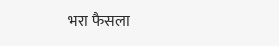भरा फैसला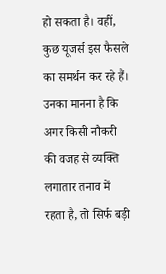हो सकता है। वहीं, कुछ यूजर्स इस फैसले का समर्थन कर रहे हैं। उनका मानना है कि अगर किसी नौकरी की वजह से व्यक्ति लगातार तनाव में रहता है, तो सिर्फ बड़ी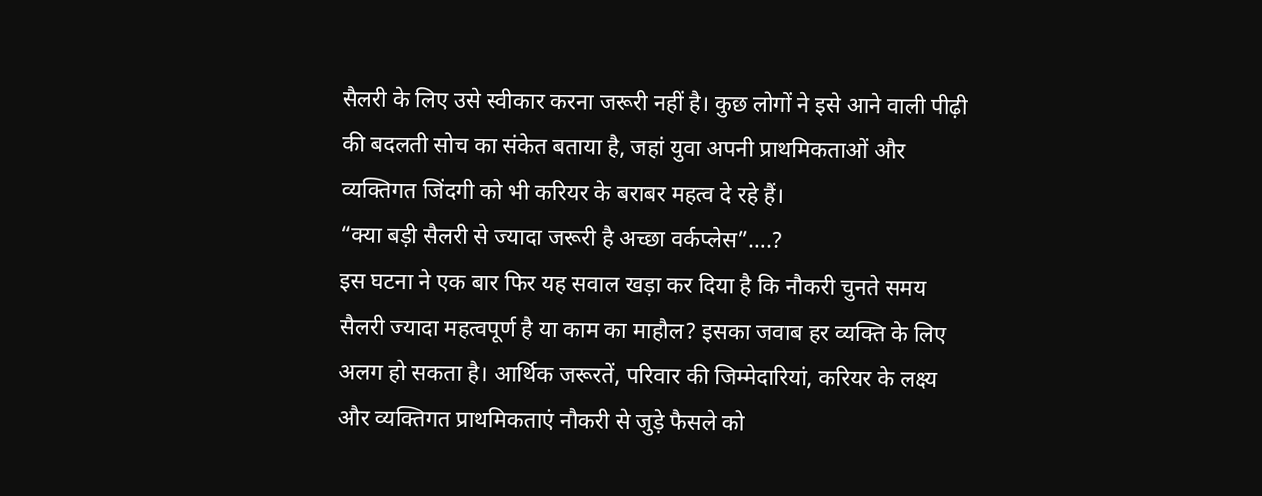सैलरी के लिए उसे स्वीकार करना जरूरी नहीं है। कुछ लोगों ने इसे आने वाली पीढ़ी की बदलती सोच का संकेत बताया है, जहां युवा अपनी प्राथमिकताओं और व्यक्तिगत जिंदगी को भी करियर के बराबर महत्व दे रहे हैं।
“क्या बड़ी सैलरी से ज्यादा जरूरी है अच्छा वर्कप्लेस”….?
इस घटना ने एक बार फिर यह सवाल खड़ा कर दिया है कि नौकरी चुनते समय सैलरी ज्यादा महत्वपूर्ण है या काम का माहौल? इसका जवाब हर व्यक्ति के लिए अलग हो सकता है। आर्थिक जरूरतें, परिवार की जिम्मेदारियां, करियर के लक्ष्य और व्यक्तिगत प्राथमिकताएं नौकरी से जुड़े फैसले को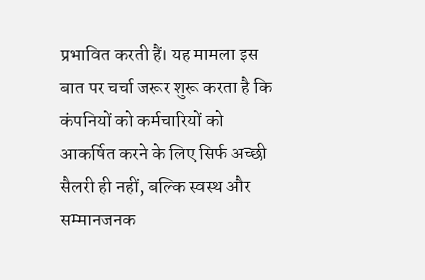प्रभावित करती हैं। यह मामला इस बात पर चर्चा जरूर शुरू करता है कि कंपनियों को कर्मचारियों को आकर्षित करने के लिए सिर्फ अच्छी सैलरी ही नहीं, बल्कि स्वस्थ और सम्मानजनक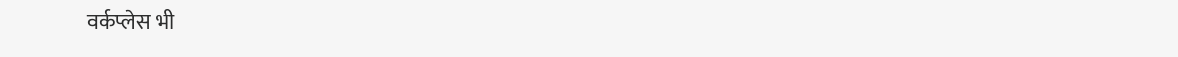वर्कप्लेस भी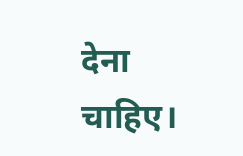देना चाहिए।